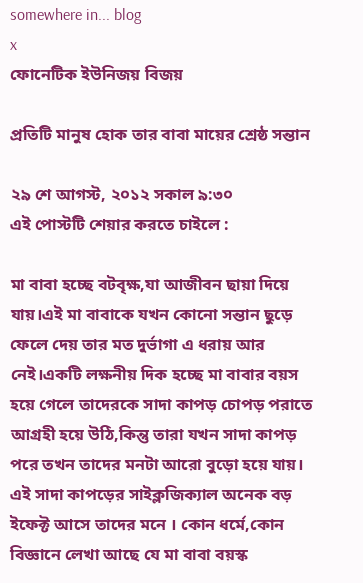somewhere in... blog
x
ফোনেটিক ইউনিজয় বিজয়

প্রতিটি মানুষ হোক তার বাবা মায়ের শ্রেষ্ঠ সন্তান

২৯ শে আগস্ট, ২০১২ সকাল ৯:৩০
এই পোস্টটি শেয়ার করতে চাইলে :

মা বাবা হচ্ছে বটবৃক্ষ,যা আজীবন ছায়া দিয়ে যায়।এই মা বাবাকে যখন কোনো সন্তান ছুড়ে ফেলে দেয় তার মত দুর্ভাগা এ ধরায় আর নেই।একটি লক্ষনীয় দিক হচ্ছে মা বাবার বয়স হয়ে গেলে তাদেরকে সাদা কাপড় চোপড় পরাতে আগ্রহী হয়ে উঠি,কিন্তু তারা যখন সাদা কাপড় পরে তখন তাদের মনটা আরো বুড়ো হয়ে যায়। এই সাদা কাপড়ের সাইক্লজিক্যাল অনেক বড় ইফেক্ট আসে তাদের মনে । কোন ধর্মে,কোন বিজ্ঞানে লেখা আছে যে মা বাবা বয়স্ক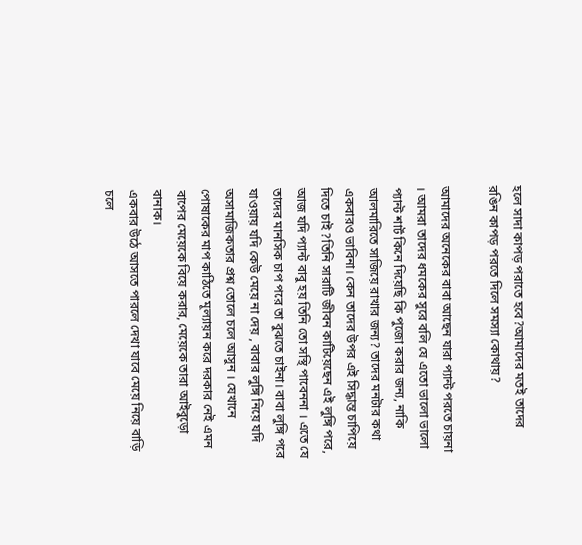হলে সাদা কাপড় পরাতে হবে?আমাদের মতই তাদের রঙিন কাপড় পরতে দিলে সমস্যা কোথায়?

আমাদের অনেকের বাবা আছেন যারা প্যান্ট পরতে চায়না । আমরা তাদের ধমকের সুরে বলি যে এতো ভালো ভালো প্যান্ট শার্ট কিনে দিয়েছি কি পুজো করার জন্য, নাকি আলমারিতে সাজিয়ে রাখার জন্য? তাদের মনটার কথা একবারও ভাবিনা। কেন তাদের উপর এই সিদ্ধান্ত চাপিয়ে দিতে চাই ?তিনি সারাটি জীবন কাটিয়েছেন এই লুঙ্গি পরে, আজ যদি প্যান্ট বাবু হয় তিনি তো সস্থি পাবেননা । এতে যে তাদের মানসিক চাপ পরে তা বুঝতে চাইনা। বাবা লুঙ্গি পরে যাওয়ায় যদি কেউ মেয়ে না দেয় , বাবার লুঙ্গি নিয়ে যদি অসামাজিকতার প্রশ্ন তোলে চলে আসুন । যেখানে পোষাকের মাপ কাঠিতে মূল্যায়ন করে দরকার নেই এমন বাপের মেয়েকে বিয়ে করার, মেয়েকে তারা আইবুড়ো বানাক।
একবার উঠে আসতে পারলে দেখা যাবে মেয়ে নিয়ে বাড়ি চলে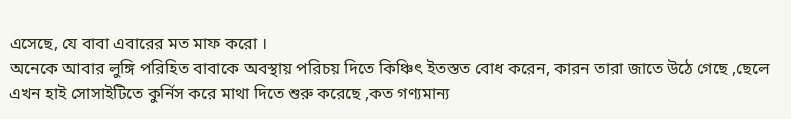এসেছে, যে বাবা এবারের মত মাফ করো ।
অনেকে আবার লুঙ্গি পরিহিত বাবাকে অবস্থায় পরিচয় দিতে কিঞ্চিৎ ইতস্তত বোধ করেন, কারন তারা জাতে উঠে গেছে ,ছেলে এখন হাই সোসাইটিতে কুর্নিস করে মাথা দিতে শুরু করেছে ,কত গণ্যমান্য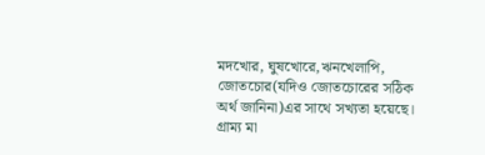মদখোর, ঘুষখোরে,ঋনখেলাপি, জোতচোর(যদিও জোতচোরের সঠিক অর্থ জানিনা)এর সাথে সখ্যতা হয়েছে। গ্রাম্য মা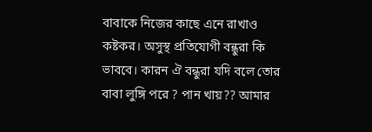বাবাকে নিজের কাছে এনে রাখাও কষ্টকর। অসুস্থ প্রতিযোগী বন্ধুরা কি ভাববে। কারন ঐ বন্ধুরা যদি বলে তোর বাবা লুঙ্গি পরে ? পান খায়?? আমার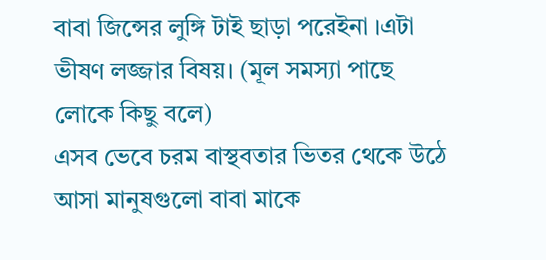বাবা জিন্সের লুঙ্গি টাই ছাড়া পরেইনা ।এটা ভীষণ লজ্জার বিষয়। (মূল সমস্যা পাছে লোকে কিছু বলে)
এসব ভেবে চরম বাস্থবতার ভিতর থেকে উঠে আসা মানুষগুলো বাবা মাকে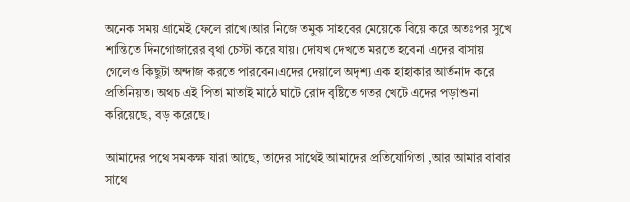অনেক সময় গ্রামেই ফেলে রাখে।আর নিজে তমুক সাহবের মেয়েকে বিয়ে করে অতঃপর সুখে শান্তিতে দিনগোজারের বৃথা চেস্টা করে যায়। দোযখ দেখতে মরতে হবেনা এদের বাসায় গেলেও কিছুটা অন্দাজ করতে পারবেন।এদের দেয়ালে অদৃশ্য এক হাহাকার আর্তনাদ করে প্রতিনিয়ত। অথচ এই পিতা মাতাই মাঠে ঘাটে রোদ বৃষ্টিতে গতর খেটে এদের পড়াশুনা করিয়েছে, বড় করেছে।

আমাদের পথে সমকক্ষ যারা আছে, তাদের সাথেই আমাদের প্রতিযোগিতা ,আর আমার বাবার সাথে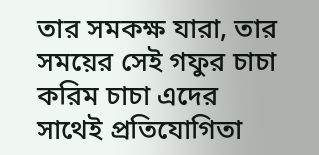তার সমকক্ষ যারা, তার সময়ের সেই গফুর চাচা করিম চাচা এদের সাথেই প্রতিযোগিতা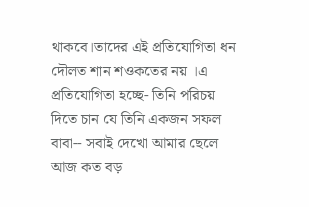থাকবে।তাদের এই প্রতিযোগিতা ধন দৌলত শান শওকতের নয় ।এ প্রতিযোগিতা হচ্ছে- তিনি পরিচয় দিতে চান যে তিনি একজন সফল বাবা-- সবাই দেখো আমার ছেলে আজ কত বড়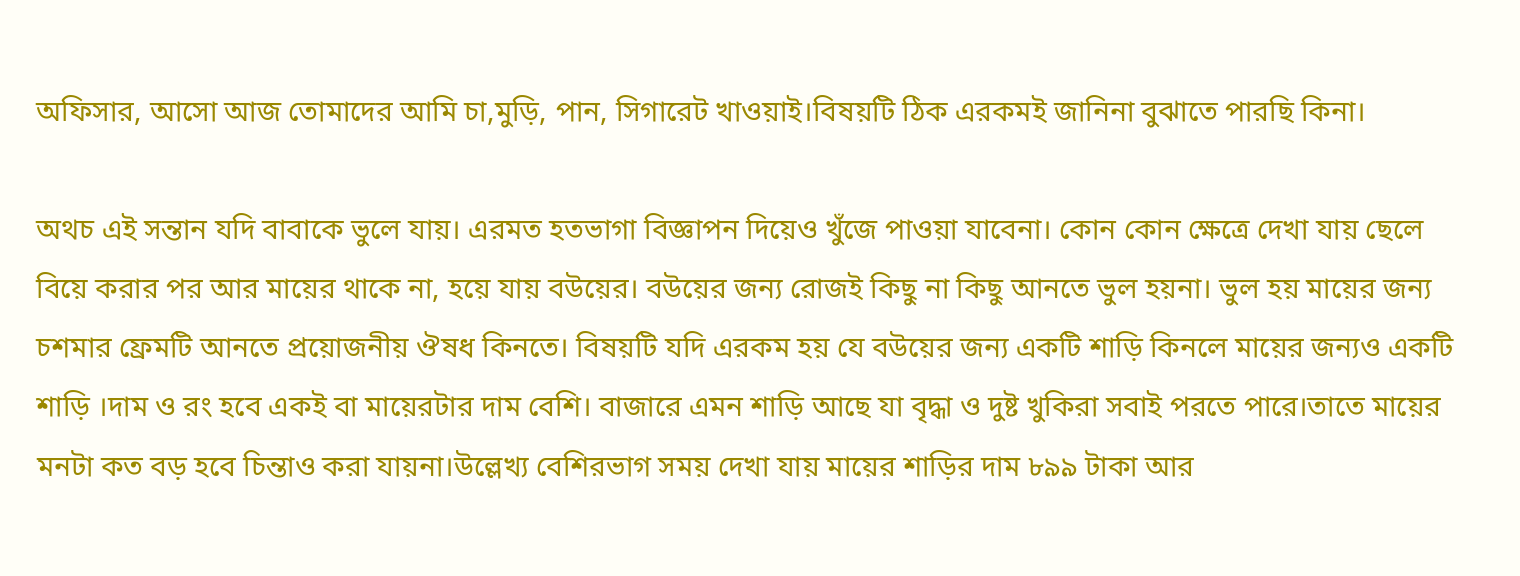অফিসার, আসো আজ তোমাদের আমি চা,মুড়ি, পান, সিগারেট খাওয়াই।বিষয়টি ঠিক এরকমই জানিনা বুঝাতে পারছি কিনা।

অথচ এই সন্তান যদি বাবাকে ভুলে যায়। এরমত হতভাগা বিজ্ঞাপন দিয়েও খুঁজে পাওয়া যাবেনা। কোন কোন ক্ষেত্রে দেখা যায় ছেলে বিয়ে করার পর আর মায়ের থাকে না, হয়ে যায় বউয়ের। বউয়ের জন্য রোজই কিছু না কিছু আনতে ভুল হয়না। ভুল হয় মায়ের জন্য চশমার ফ্রেমটি আনতে প্রয়োজনীয় ঔষধ কিনতে। বিষয়টি যদি এরকম হয় যে বউয়ের জন্য একটি শাড়ি কিনলে মায়ের জন্যও একটি শাড়ি ।দাম ও রং হবে একই বা মায়েরটার দাম বেশি। বাজারে এমন শাড়ি আছে যা বৃদ্ধা ও দুষ্ট খুকিরা সবাই পরতে পারে।তাতে মায়ের মনটা কত বড় হবে চিন্তাও করা যায়না।উল্লেখ্য বেশিরভাগ সময় দেখা যায় মায়ের শাড়ির দাম ৮৯৯ টাকা আর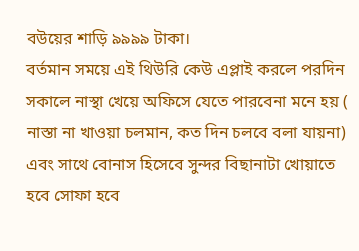বউয়ের শাড়ি ৯৯৯৯ টাকা।
বর্তমান সময়ে এই থিউরি কেউ এপ্লাই করলে পরদিন সকালে নাস্থা খেয়ে অফিসে যেতে পারবেনা মনে হয় ( নাস্তা না খাওয়া চলমান, কত দিন চলবে বলা যায়না) এবং সাথে বোনাস হিসেবে সুন্দর বিছানাটা খোয়াতে হবে সোফা হবে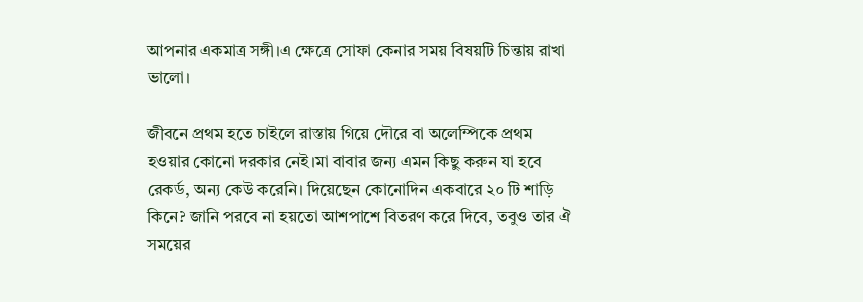আপনার একমাত্র সঙ্গী।এ ক্ষেত্রে সোফা কেনার সময় বিষয়টি চিন্তায় রাখা ভালো।

জীবনে প্রথম হতে চাইলে রাস্তায় গিয়ে দৌরে বা অলেম্পিকে প্রথম হওয়ার কোনো দরকার নেই।মা বাবার জন্য এমন কিছু করুন যা হবে রেকর্ড, অন্য কেউ করেনি। দিয়েছেন কোনোদিন একবারে ২০ টি শাড়ি কিনে? জানি পরবে না হয়তো আশপাশে বিতরণ করে দিবে, তবুও তার ঐ সময়ের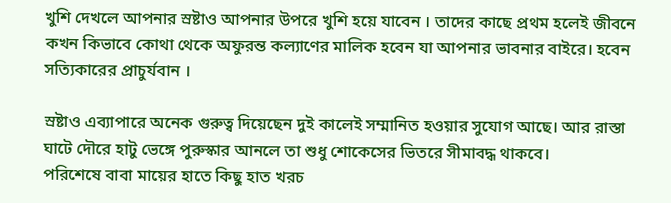খুশি দেখলে আপনার স্রষ্টাও আপনার উপরে খুশি হয়ে যাবেন । তাদের কাছে প্রথম হলেই জীবনে কখন কিভাবে কোথা থেকে অফুরন্ত কল্যাণের মালিক হবেন যা আপনার ভাবনার বাইরে। হবেন সত্যিকারের প্রাচুর্যবান ।

স্রষ্টাও এব্যাপারে অনেক গুরুত্ব দিয়েছেন দুই কালেই সম্মানিত হওয়ার সুযোগ আছে। আর রাস্তা ঘাটে দৌরে হাটু ভেঙ্গে পুরুস্কার আনলে তা শুধু শোকেসের ভিতরে সীমাবদ্ধ থাকবে।
পরিশেষে বাবা মায়ের হাতে কিছু হাত খরচ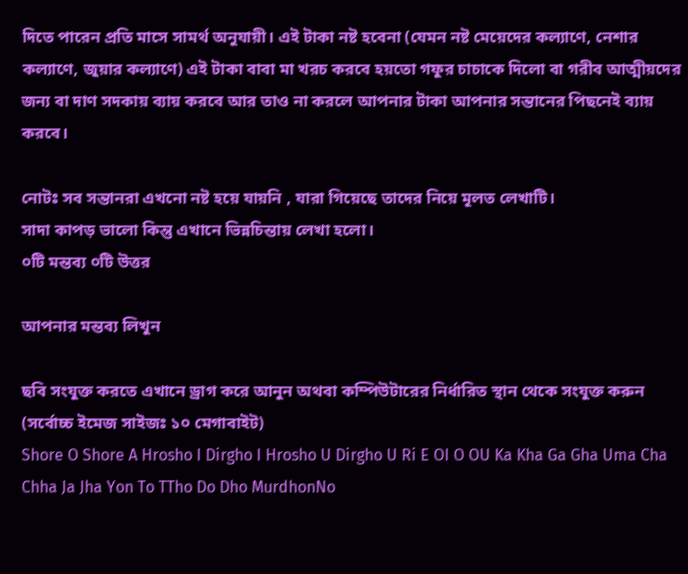দিতে পারেন প্রতি মাসে সামর্থ অনুযায়ী। এই টাকা নষ্ট হবেনা (যেমন নষ্ট মেয়েদের কল্যাণে, নেশার কল্যাণে, জুয়ার কল্যাণে) এই টাকা বাবা মা খরচ করবে হয়তো গফুর চাচাকে দিলো বা গরীব আত্মীয়দের জন্য বা দাণ সদকায় ব্যায় করবে আর তাও না করলে আপনার টাকা আপনার সন্তানের পিছনেই ব্যায় করবে।

নোটঃ সব সন্তানরা এখনো নষ্ট হয়ে যায়নি , যারা গিয়েছে তাদের নিয়ে মূলত লেখাটি।
সাদা কাপড় ভালো কিন্তু এখানে ভিন্নচিন্তায় লেখা হলো।
০টি মন্তব্য ০টি উত্তর

আপনার মন্তব্য লিখুন

ছবি সংযুক্ত করতে এখানে ড্রাগ করে আনুন অথবা কম্পিউটারের নির্ধারিত স্থান থেকে সংযুক্ত করুন (সর্বোচ্চ ইমেজ সাইজঃ ১০ মেগাবাইট)
Shore O Shore A Hrosho I Dirgho I Hrosho U Dirgho U Ri E OI O OU Ka Kha Ga Gha Uma Cha Chha Ja Jha Yon To TTho Do Dho MurdhonNo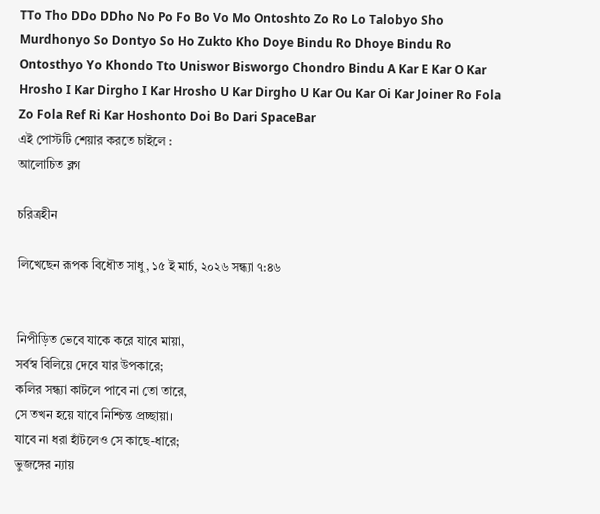TTo Tho DDo DDho No Po Fo Bo Vo Mo Ontoshto Zo Ro Lo Talobyo Sho Murdhonyo So Dontyo So Ho Zukto Kho Doye Bindu Ro Dhoye Bindu Ro Ontosthyo Yo Khondo Tto Uniswor Bisworgo Chondro Bindu A Kar E Kar O Kar Hrosho I Kar Dirgho I Kar Hrosho U Kar Dirgho U Kar Ou Kar Oi Kar Joiner Ro Fola Zo Fola Ref Ri Kar Hoshonto Doi Bo Dari SpaceBar
এই পোস্টটি শেয়ার করতে চাইলে :
আলোচিত ব্লগ

চরিত্রহীন

লিখেছেন রূপক বিধৌত সাধু, ১৫ ই মার্চ, ২০২৬ সন্ধ্যা ৭:৪৬


নিপীড়িত ভেবে যাকে করে যাবে মায়া,
সর্বস্ব বিলিয়ে দেবে যার উপকারে;
কলির সন্ধ্যা কাটলে পাবে না তো তারে,
সে তখন হয়ে যাবে নিশ্চিন্ত প্রচ্ছায়া।
যাবে না ধরা হাঁটলেও সে কাছে-ধারে;
ভুজঙ্গের ন্যায়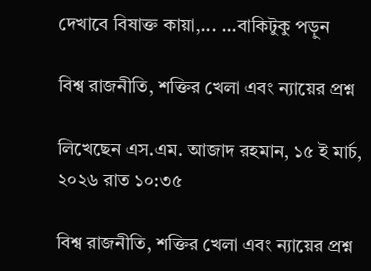দেখাবে বিষাক্ত কায়া,... ...বাকিটুকু পড়ুন

বিশ্ব রাজনীতি, শক্তির খেলা এবং ন্যায়ের প্রশ্ন

লিখেছেন এস.এম. আজাদ রহমান, ১৫ ই মার্চ, ২০২৬ রাত ১০:৩৫

বিশ্ব রাজনীতি, শক্তির খেলা এবং ন্যায়ের প্রশ্ন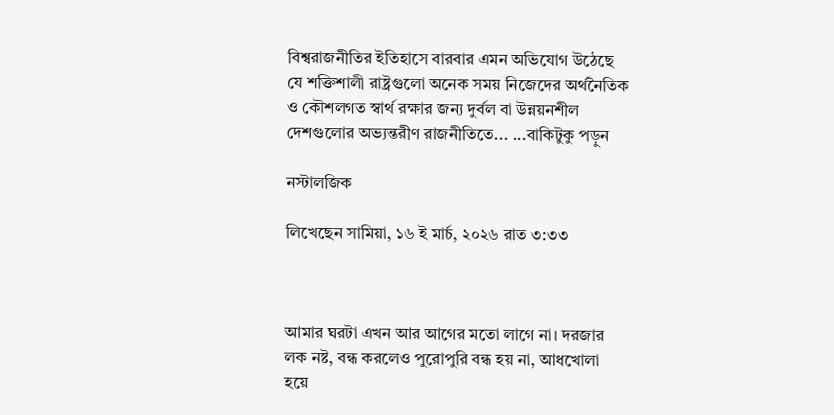বিশ্বরাজনীতির ইতিহাসে বারবার এমন অভিযোগ উঠেছে যে শক্তিশালী রাষ্ট্রগুলো অনেক সময় নিজেদের অর্থনৈতিক ও কৌশলগত স্বার্থ রক্ষার জন্য দুর্বল বা উন্নয়নশীল দেশগুলোর অভ্যন্তরীণ রাজনীতিতে... ...বাকিটুকু পড়ুন

নস্টালজিক

লিখেছেন সামিয়া, ১৬ ই মার্চ, ২০২৬ রাত ৩:৩৩



আমার ঘরটা এখন আর আগের মতো লাগে না। দরজার লক নষ্ট, বন্ধ করলেও পুরোপুরি বন্ধ হয় না, আধখোলা হয়ে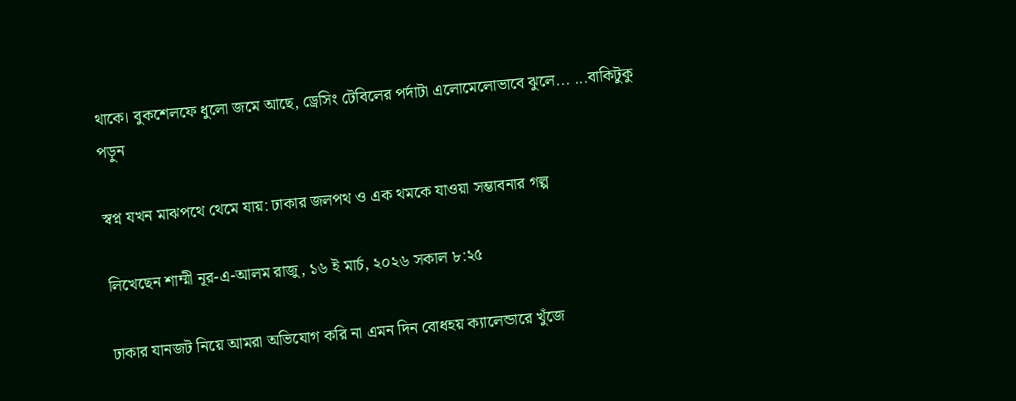থাকে। বুকশেলফে ধুলো জমে আছে, ড্রেসিং টেবিলের পর্দাটা এলোমেলোভাবে ঝুলে... ...বাকিটুকু পড়ুন

স্বপ্ন যখন মাঝপথে থেমে যায়: ঢাকার জলপথ ও এক থমকে যাওয়া সম্ভাবনার গল্প

লিখেছেন শাম্মী নূর-এ-আলম রাজু, ১৬ ই মার্চ, ২০২৬ সকাল ৮:২৫

ঢাকার যানজট নিয়ে আমরা অভিযোগ করি না এমন দিন বোধহয় ক্যালেন্ডারে খুঁজে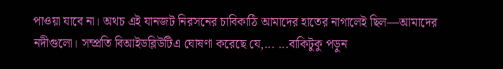পাওয়া যাবে না। অথচ এই যানজট নিরসনের চাবিকাঠি আমাদের হাতের নাগালেই ছিল—আমাদের নদীগুলো। সম্প্রতি বিআইডব্লিউটিএ ঘোষণা করেছে যে,... ...বাকিটুকু পড়ুন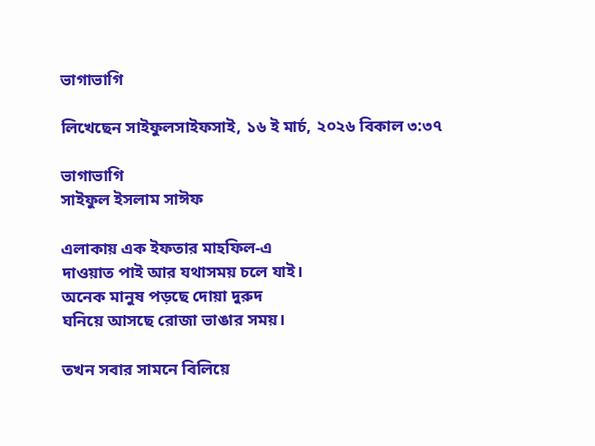ভাগাভাগি

লিখেছেন সাইফুলসাইফসাই, ১৬ ই মার্চ, ২০২৬ বিকাল ৩:৩৭

ভাগাভাগি
সাইফুল ইসলাম সাঈফ

এলাকায় এক ইফতার মাহফিল-এ
দাওয়াত পাই আর যথাসময় চলে যাই।
অনেক মানুষ পড়ছে দোয়া দুরুদ
ঘনিয়ে আসছে রোজা ভাঙার সময়।

তখন সবার সামনে বিলিয়ে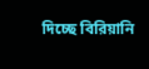দিচ্ছে বিরিয়ানি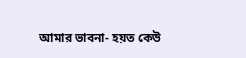আমার ভাবনা- হয়ত কেউ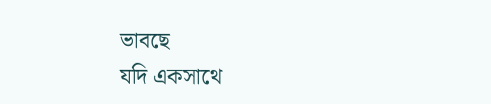ভাবছে
যদি একসাথে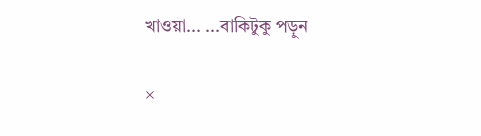খাওয়া... ...বাকিটুকু পড়ুন

×